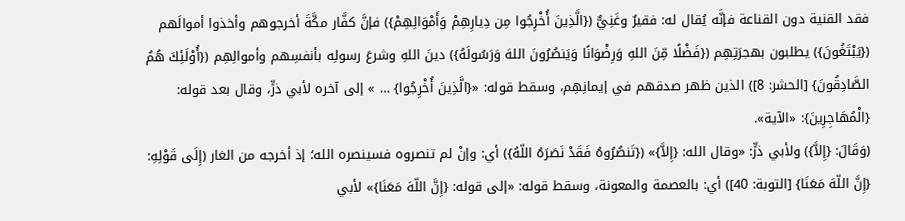فقد القنية دون القناعة فإنَّه يُقال له: فقيرٌ وغَنِيٌّ ({الَّذِينَ أُخْرِجُوا مِن دِيارِهِمْ وَأَمْوَالِهِمْ}) فإنَّ كفَّار مكَّةَ أخرجوهم وأخذوا أموالَهم ({يَبْتَغُونَ}) يطلبون بهجرَتِهِم ({فَضْلًا مِّنَ اللهِ وَرِضْوَانًا وَيَنصُرُونَ اللهَ وَرَسُولَهُ}) دينَ اللهِ وشرعَ رسولِه بأنفسِهم وأموالِهِم ({أُوْلَئِكَ هُمُ الصَّادِقُونَ} [الحشر: 8]) الذين ظهر صدقهم في إيمانِهِم، وسقط قوله: «{الَّذِينَ أُخْرِجُوا} … » إلى آخره لأبي ذرٍّ، وقال بعد قوله: {الْمُهَاجِرِينَ}: «الآية».
(وَقَالَ: {إِلاَّ}) ولأبي ذرٍّ: «وقال الله: {إِلاَّ}» ({تَنصُرُوهُ فَقَدْ نَصَرَهُ اللّهُ}) أي: وإنْ لم تنصروه فسينصره الله؛ إذ أخرجه من الغار (إِلَى قَوْلِهِ: {إِنَّ اللّهَ مَعَنَا} [التوبة: 40]) أي: بالعصمة والمعونة، وسقط قوله: «إلى قوله: {إِنَّ اللّهَ مَعَنَا}» لأبي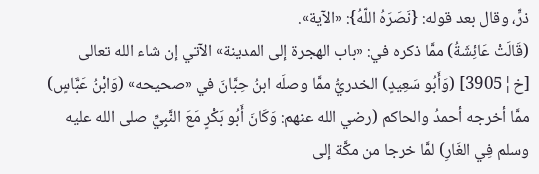ذرٍّ، وقال بعد قوله: {نَصَرَهُ اللّهُ}: «الآية».
(قَالَتْ عَائِشَةُ) ممَّا ذكره في: «باب الهجرة إلى المدينة» الآتي إن شاء الله تعالى [خ¦3905] (وَأَبُو سَعِيدٍ) الخدريُّ ممَّا وصلَه ابنُ حِبَّانَ في «صحيحه» (وَابْنُ عَبَّاسٍ) ممَّا أخرجه أحمدُ والحاكم (رضي الله عنهم: وَكَانَ أَبُو بَكْرٍ مَعَ النَّبِيِّ صلى الله عليه وسلم فِي الغَارِ) لمَّا خرجا من مكَّة إلى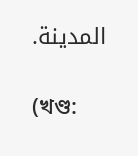المدينة.

(খণ্ড: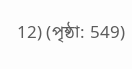12) (পৃষ্ঠা: 549)